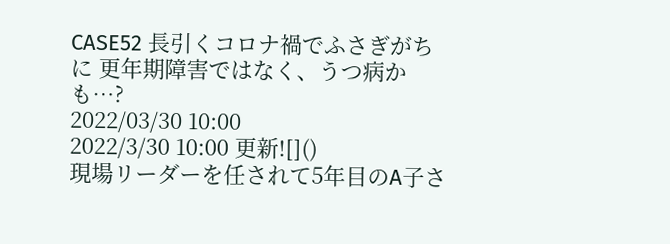CASE52 長引くコロナ禍でふさぎがちに 更年期障害ではなく、うつ病かも…?
2022/03/30 10:00
2022/3/30 10:00 更新![]()
現場リーダーを任されて5年目のA子さ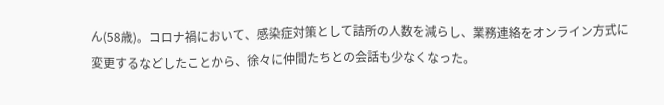ん(58歳)。コロナ禍において、感染症対策として詰所の人数を減らし、業務連絡をオンライン方式に変更するなどしたことから、徐々に仲間たちとの会話も少なくなった。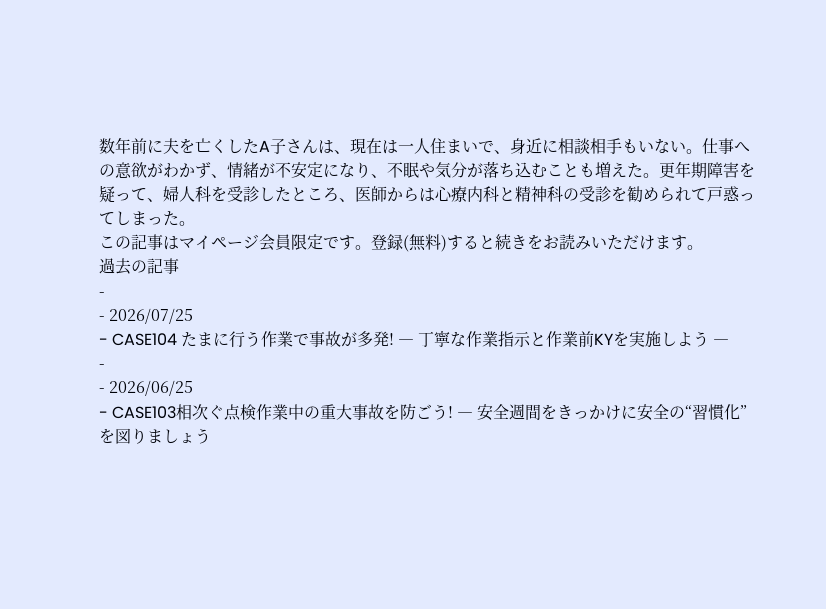数年前に夫を亡くしたA子さんは、現在は一人住まいで、身近に相談相手もいない。仕事への意欲がわかず、情緒が不安定になり、不眠や気分が落ち込むことも増えた。更年期障害を疑って、婦人科を受診したところ、医師からは心療内科と精神科の受診を勧められて戸惑ってしまった。
この記事はマイページ会員限定です。登録(無料)すると続きをお読みいただけます。
過去の記事
-
- 2026/07/25
- CASE104 たまに行う作業で事故が多発! ― 丁寧な作業指示と作業前KYを実施しよう ―
-
- 2026/06/25
- CASE103相次ぐ点検作業中の重大事故を防ごう! ― 安全週間をきっかけに安全の“習慣化”を図りましょう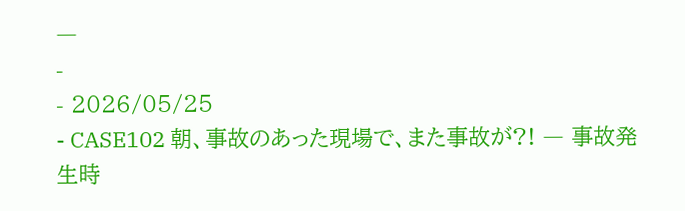―
-
- 2026/05/25
- CASE102 朝、事故のあった現場で、また事故が?! ― 事故発生時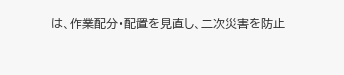は、作業配分・配置を見直し、二次災害を防止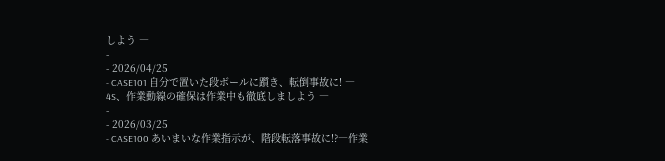しよう ―
-
- 2026/04/25
- CASE101 自分で置いた段ボールに躓き、転倒事故に! ― 4S、作業動線の確保は作業中も徹底しましよう ―
-
- 2026/03/25
- CASE100 あいまいな作業指示が、階段転落事故に!?―作業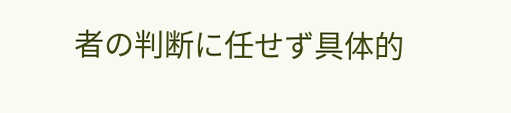者の判断に任せず具体的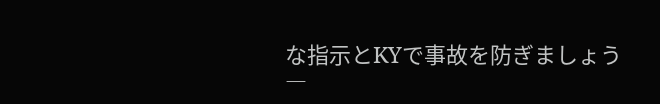な指示とKYで事故を防ぎましょう―